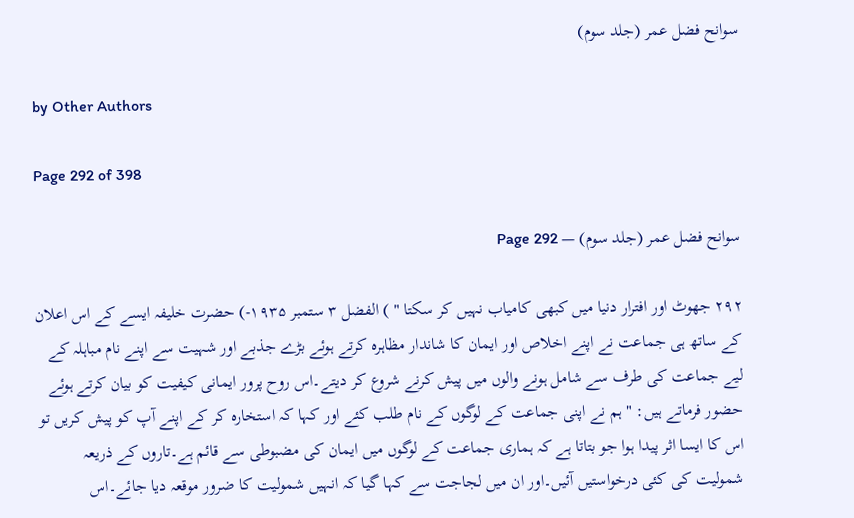سوانح فضل عمر (جلد سوم)

by Other Authors

Page 292 of 398

سوانح فضل عمر (جلد سوم) — Page 292

۲۹۲ جھوٹ اور افترار دنیا میں کبھی کامیاب نہیں کر سکتا " ) الفضل ۳ ستمبر ۱۹۳۵-) حضرت خلیفہ ایسے کے اس اعلان کے ساتھ ہی جماعت نے اپنے اخلاص اور ایمان کا شاندار مظاہرہ کرتے ہوئے بڑے جذبے اور شہیت سے اپنے نام مباہلہ کے لیے جماعت کی طرف سے شامل ہونے والوں میں پیش کرنے شروع کر دیتے۔اس روح پرور ایمانی کیفیت کو بیان کرتے ہوئے حضور فرماتے ہیں: " ہم نے اپنی جماعت کے لوگوں کے نام طلب کئے اور کہا کہ استخارہ کر کے اپنے آپ کو پیش کریں تو اس کا ایسا اثر پیدا ہوا جو بتاتا ہے کہ ہماری جماعت کے لوگوں میں ایمان کی مضبوطی سے قائم ہے۔تاروں کے ذریعہ شمولیت کی کئی درخواستیں آئیں۔اور ان میں لجاجت سے کہا گیا کہ انہیں شمولیت کا ضرور موقعہ دیا جائے۔اس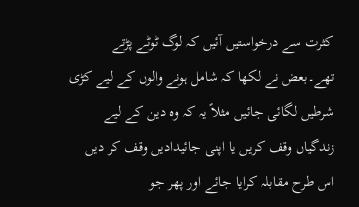کثرت سے درخواستیں آئیں کہ لوگ ٹوٹے پڑتے تھے۔بعض نے لکھا کہ شامل ہونے والوں کے لیے کڑی شرطیں لگائی جائیں مثلاً یہ کہ وہ دین کے لیے زندگیاں وقف کریں یا اپنی جائیدادیں وقف کر دیں اس طرح مقابلہ کرایا جائے اور پھر جو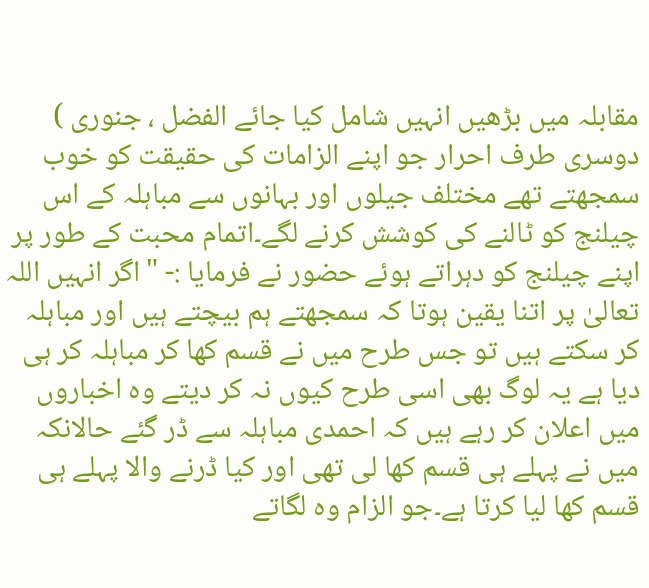مقابلہ میں بڑھیں انہیں شامل کیا جائے الفضل ، جنوری ) دوسری طرف احرار جو اپنے الزامات کی حقیقت کو خوب سمجھتے تھے مختلف جیلوں اور بہانوں سے مباہلہ کے اس چیلنج کو ٹالنے کی کوشش کرنے لگے۔اتمام محبت کے طور پر اپنے چیلنج کو دہراتے ہوئے حضور نے فرمایا :- "اگر انہیں اللہ تعالیٰ پر اتنا یقین ہوتا کہ سمجھتے ہم بیچتے ہیں اور مباہلہ کر سکتے ہیں تو جس طرح میں نے قسم کھا کر مباہلہ کر ہی دیا ہے یہ لوگ بھی اسی طرح کیوں نہ کر دیتے وہ اخباروں میں اعلان کر رہے ہیں کہ احمدی مباہلہ سے ڈر گئے حالانکہ میں نے پہلے ہی قسم کھا لی تھی اور کیا ڈرنے والا پہلے ہی قسم کھا لیا کرتا ہے۔جو الزام وہ لگاتے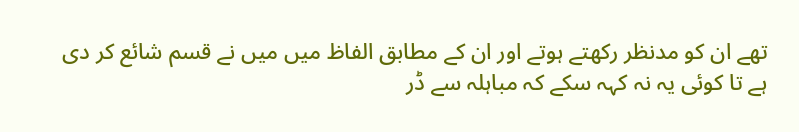تھے ان کو مدنظر رکھتے ہوتے اور ان کے مطابق الفاظ میں میں نے قسم شائع کر دی ہے تا کوئی یہ نہ کہہ سکے کہ مباہلہ سے ڈر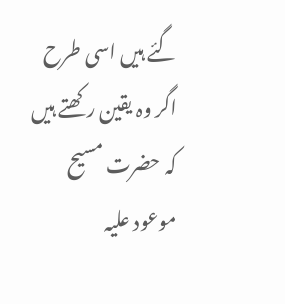گئے ہیں اسی طرح اگر وہ یقین رکھتے ہیں کہ حضرت مسیح موعود علیہ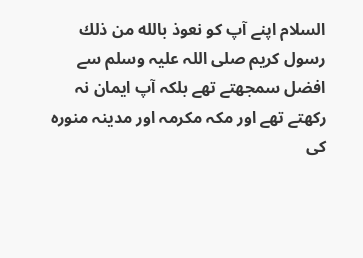السلام اپنے آپ کو نعوذ بالله من ذلك رسول کریم صلی اللہ علیہ وسلم سے افضل سمجھتے تھے بلکہ آپ ایمان نہ رکھتے تھے اور مکہ مکرمہ اور مدینہ منورہ کی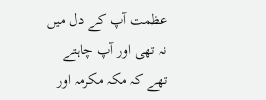عظمت آپ کے دل میں نہ تھی اور آپ چاہتے تھے کہ مکہ مکرمہ اور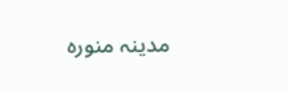مدینہ منورہ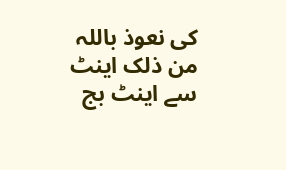کی نعوذ باللہ من ذلک اینٹ سے اینٹ بج